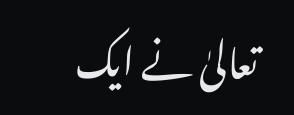تعالیٰ نے ایک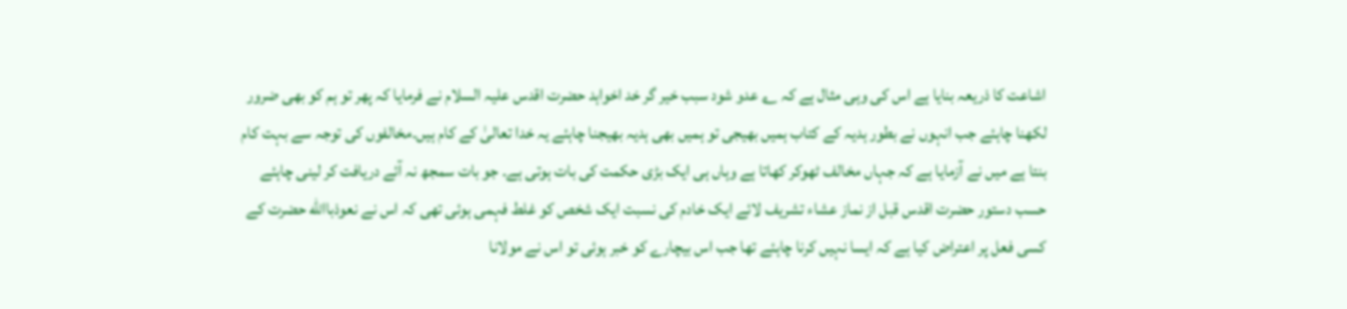اشاعت کا ذریعہ بنایا ہے اس کی وہی مثال ہے کہ ؎ عدو شود سبب خیر گر خد اخواہد حضرت اقدس علیہ السلام نے فرمایا کہ پھر تو ہم کو بھی ضرور لکھنا چاہئے جب انہوں نے بطور ہدیہ کے کتاب ہمیں بھیجی تو ہمیں بھی ہدیہ بھیجنا چاہئے یہ خدا تعالیٰ کے کام ہیں۔مخالفوں کی توجہ سے بہت کام بنتا ہے میں نے آزمایا ہے کہ جہاں مخالف ٹھوکر کھاتا ہے وہاں ہی ایک بڑی حکمت کی بات ہوتی ہے۔ جو بات سمجھ نہ آئے دریافت کر لینی چاہئے حسب دستور حضرت اقدس قبل از نماز عشاء تشریف لائے ایک خادم کی نسبت ایک شخص کو غلط فہمی ہوئی تھی کہ اس نے نعوذباالله حضرت کے کسی فعل پر اعتراض کیا ہے کہ ایسا نہیں کرنا چاہئے تھا جب اس بیچارے کو خبر ہوئی تو اس نے مولانا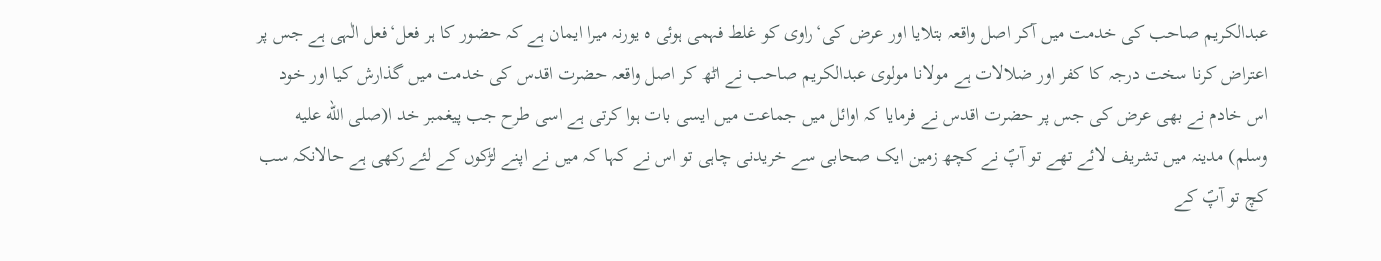عبدالکریم صاحب کی خدمت میں آکر اصل واقعہ بتلایا اور عرض کی‘راوی کو غلط فہمی ہوئی ہ یورنہ میرا ایمان ہے کہ حضور کا ہر فعل‘فعل الٰہی ہے جس پر اعتراض کرنا سخت درجہ کا کفر اور ضلالات ہے مولانا مولوی عبدالکریم صاحب نے اٹھ کر اصل واقعہ حضرت اقدس کی خدمت میں گذارش کیا اور خود اس خادم نے بھی عرض کی جس پر حضرت اقدس نے فرمایا کہ اوائل میں جماعت میں ایسی بات ہوا کرتی ہے اسی طرح جب پیغمبر خد ا(صلى الله عليه وسلم) مدینہ میں تشریف لائے تھے تو آپؐ نے کچھ زمین ایک صحابی سے خریدنی چاہی تو اس نے کہا کہ میں نے اپنے لڑکوں کے لئے رکھی ہے حالانکہ سب کچ تو آپؐ کے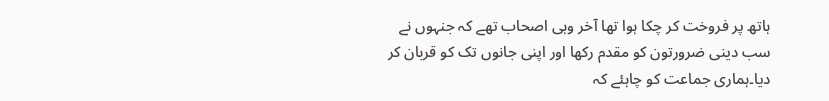ہاتھ پر فروخت کر چکا ہوا تھا آخر وہی اصحاب تھے کہ جنہوں نے سب دینی ضرورتون کو مقدم رکھا اور اپنی جانوں تک کو قربان کر دیا۔ہماری جماعت کو چاہئے کہ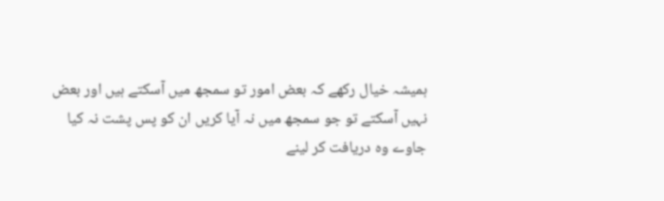ہمیشہ خیال رکھے کہ بعض امور تو سمجھ میں آسکتے ہیں اور بعض نہیں آسکتے تو جو سمجھ میں نہ آیا کریں ان کو پس پشت نہ کیا جاوے وہ دریافت کر لینے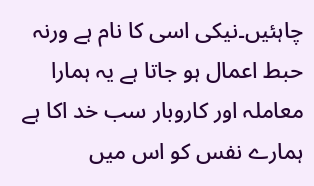چاہئیں۔نیکی اسی کا نام ہے ورنہ حبط اعمال ہو جاتا ہے یہ ہمارا معاملہ اور کاروبار سب خد اکا ہے ہمارے نفس کو اس میں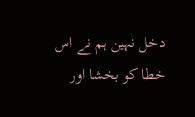دخل نہین ہم نے اس خطا کو بخشا اور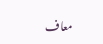معاف